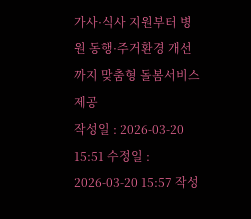가사·식사 지원부터 병원 동행·주거환경 개선까지 맞춤형 돌봄서비스 제공
작성일 : 2026-03-20 15:51 수정일 : 2026-03-20 15:57 작성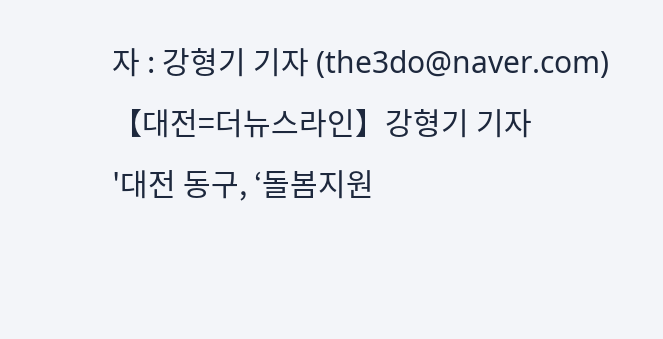자 : 강형기 기자 (the3do@naver.com)
【대전=더뉴스라인】강형기 기자
'대전 동구, ‘돌봄지원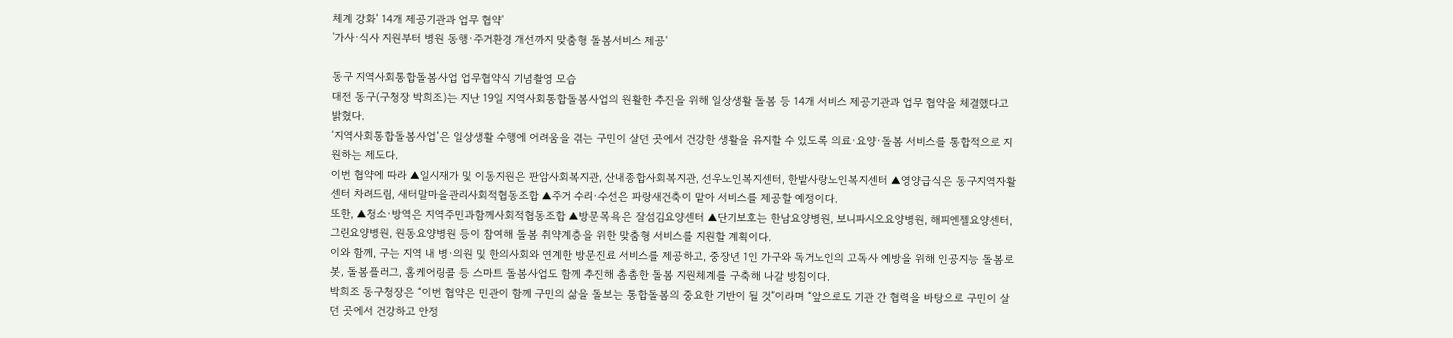체계 강화’ 14개 제공기관과 업무 협약'
'가사·식사 지원부터 병원 동행·주거환경 개선까지 맞춤형 돌봄서비스 제공'

동구 지역사회통합돌봄사업 업무협약식 기념촬영 모습
대전 동구(구청장 박희조)는 지난 19일 지역사회통합돌봄사업의 원활한 추진을 위해 일상생활 돌봄 등 14개 서비스 제공기관과 업무 협약을 체결했다고 밝혔다.
‘지역사회통합돌봄사업’은 일상생활 수행에 어려움을 겪는 구민이 살던 곳에서 건강한 생활을 유지할 수 있도록 의료·요양·돌봄 서비스를 통합적으로 지원하는 제도다.
이번 협약에 따라 ▲일시재가 및 이동지원은 판암사회복지관, 산내종합사회복지관, 선우노인복지센터, 한밭사랑노인복지센터 ▲영양급식은 동구지역자활센터 차려드림, 새터말마을관리사회적협동조합 ▲주거 수리·수선은 파랑새건축이 맡아 서비스를 제공할 예정이다.
또한, ▲청소·방역은 지역주민과함께사회적협동조합 ▲방문목욕은 잘섬김요양센터 ▲단기보호는 한남요양병원, 보니파시오요양병원, 해피엔젤요양센터, 그린요양병원, 원동요양병원 등이 참여해 돌봄 취약계층을 위한 맞춤형 서비스를 지원할 계획이다.
이와 함께, 구는 지역 내 병·의원 및 한의사회와 연계한 방문진료 서비스를 제공하고, 중장년 1인 가구와 독거노인의 고독사 예방을 위해 인공지능 돌봄로봇, 돌봄플러그, 홈케어링콜 등 스마트 돌봄사업도 함께 추진해 촘촘한 돌봄 지원체계를 구축해 나갈 방침이다.
박희조 동구청장은 “이번 협약은 민관이 함께 구민의 삶을 돌보는 통합돌봄의 중요한 기반이 될 것”이라며 “앞으로도 기관 간 협력을 바탕으로 구민이 살던 곳에서 건강하고 안정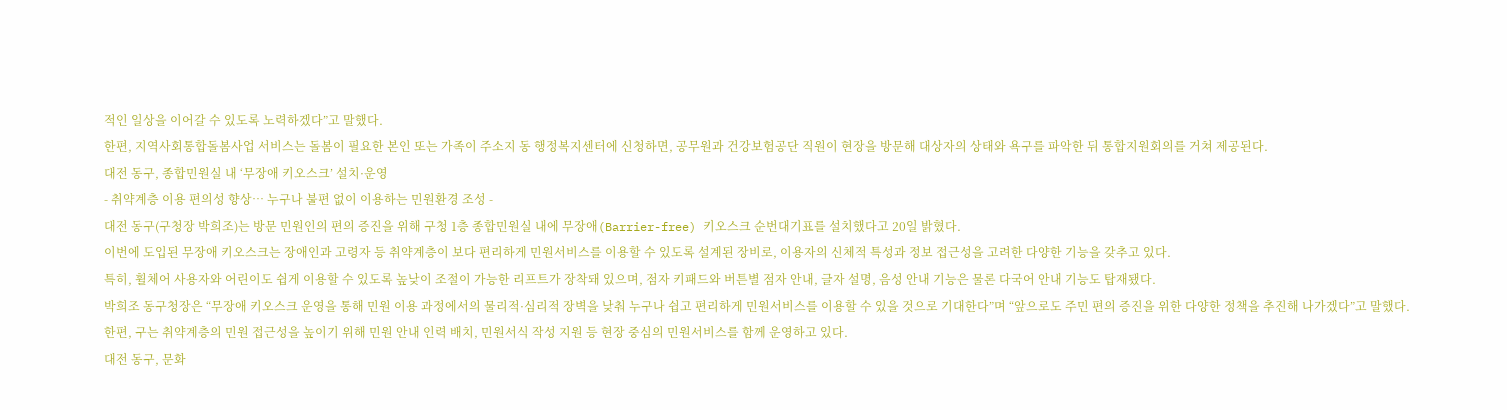적인 일상을 이어갈 수 있도록 노력하겠다”고 말했다.
한편, 지역사회통합돌봄사업 서비스는 돌봄이 필요한 본인 또는 가족이 주소지 동 행정복지센터에 신청하면, 공무원과 건강보험공단 직원이 현장을 방문해 대상자의 상태와 욕구를 파악한 뒤 통합지원회의를 거쳐 제공된다.
대전 동구, 종합민원실 내 ‘무장애 키오스크’ 설치·운영
- 취약계층 이용 편의성 향상… 누구나 불편 없이 이용하는 민원환경 조성 -
대전 동구(구청장 박희조)는 방문 민원인의 편의 증진을 위해 구청 1층 종합민원실 내에 무장애(Barrier-free) 키오스크 순번대기표를 설치했다고 20일 밝혔다.
이번에 도입된 무장애 키오스크는 장애인과 고령자 등 취약계층이 보다 편리하게 민원서비스를 이용할 수 있도록 설계된 장비로, 이용자의 신체적 특성과 정보 접근성을 고려한 다양한 기능을 갖추고 있다.
특히, 휠체어 사용자와 어린이도 쉽게 이용할 수 있도록 높낮이 조절이 가능한 리프트가 장착돼 있으며, 점자 키패드와 버튼별 점자 안내, 글자 설명, 음성 안내 기능은 물론 다국어 안내 기능도 탑재됐다.
박희조 동구청장은 “무장애 키오스크 운영을 통해 민원 이용 과정에서의 물리적·심리적 장벽을 낮춰 누구나 쉽고 편리하게 민원서비스를 이용할 수 있을 것으로 기대한다”며 “앞으로도 주민 편의 증진을 위한 다양한 정책을 추진해 나가겠다”고 말했다.
한편, 구는 취약계층의 민원 접근성을 높이기 위해 민원 안내 인력 배치, 민원서식 작성 지원 등 현장 중심의 민원서비스를 함께 운영하고 있다.
대전 동구, 문화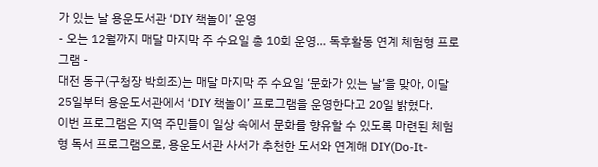가 있는 날 용운도서관 ‘DIY 책놀이’ 운영
- 오는 12월까지 매달 마지막 주 수요일 총 10회 운영… 독후활동 연계 체험형 프로그램 -
대전 동구(구청장 박희조)는 매달 마지막 주 수요일 ‘문화가 있는 날’을 맞아, 이달 25일부터 용운도서관에서 ‘DIY 책놀이’ 프로그램을 운영한다고 20일 밝혔다.
이번 프로그램은 지역 주민들이 일상 속에서 문화를 향유할 수 있도록 마련된 체험형 독서 프로그램으로, 용운도서관 사서가 추천한 도서와 연계해 DIY(Do-It-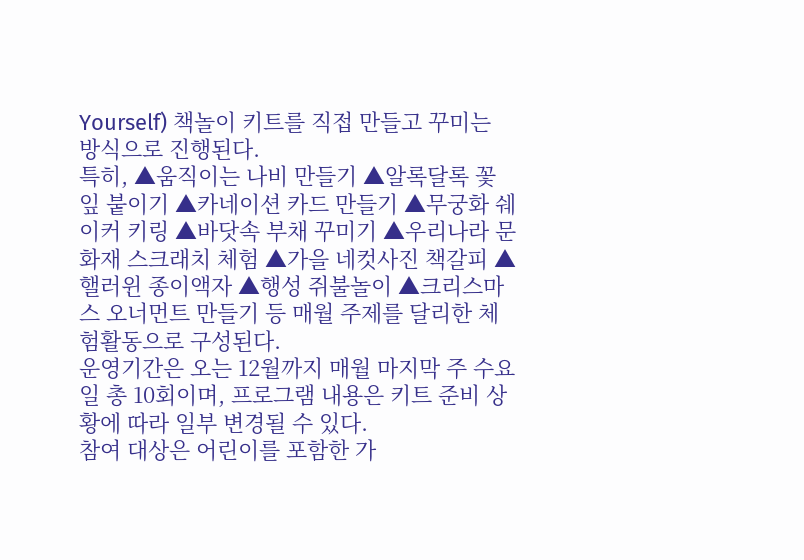Yourself) 책놀이 키트를 직접 만들고 꾸미는 방식으로 진행된다.
특히, ▲움직이는 나비 만들기 ▲알록달록 꽃잎 붙이기 ▲카네이션 카드 만들기 ▲무궁화 쉐이커 키링 ▲바닷속 부채 꾸미기 ▲우리나라 문화재 스크래치 체험 ▲가을 네컷사진 책갈피 ▲핼러윈 종이액자 ▲행성 쥐불놀이 ▲크리스마스 오너먼트 만들기 등 매월 주제를 달리한 체험활동으로 구성된다.
운영기간은 오는 12월까지 매월 마지막 주 수요일 총 10회이며, 프로그램 내용은 키트 준비 상황에 따라 일부 변경될 수 있다.
참여 대상은 어린이를 포함한 가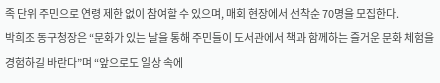족 단위 주민으로 연령 제한 없이 참여할 수 있으며, 매회 현장에서 선착순 70명을 모집한다.
박희조 동구청장은 “문화가 있는 날을 통해 주민들이 도서관에서 책과 함께하는 즐거운 문화 체험을 경험하길 바란다”며 “앞으로도 일상 속에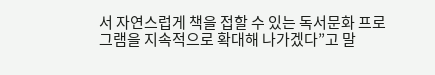서 자연스럽게 책을 접할 수 있는 독서문화 프로그램을 지속적으로 확대해 나가겠다”고 말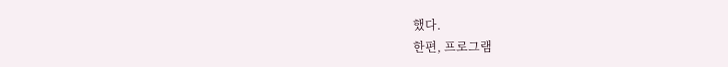했다.
한편, 프로그램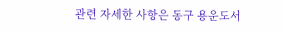관련 자세한 사항은 동구 용운도서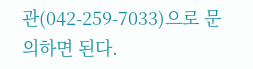관(042-259-7033)으로 문의하면 된다.